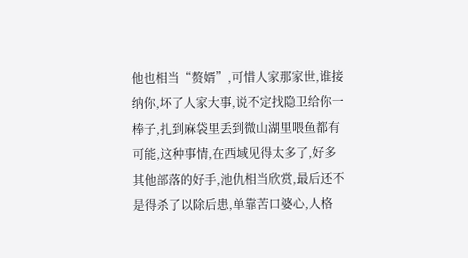他也相当“赘婿”,可惜人家那家世,谁接纳你,坏了人家大事,说不定找隐卫给你一棒子,扎到麻袋里丢到微山湖里喂鱼都有可能,这种事情,在西域见得太多了,好多其他部落的好手,池仇相当欣赏,最后还不是得杀了以除后患,单靠苦口婆心,人格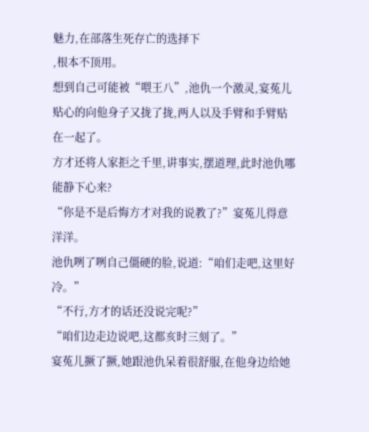魅力,在部落生死存亡的选择下
,根本不顶用。
想到自己可能被“喂王八”,池仇一个激灵,宴菟儿贴心的向他身子又拢了拢,两人以及手臂和手臂贴在一起了。
方才还将人家拒之千里,讲事实,摆道理,此时池仇哪能静下心来?
“你是不是后悔方才对我的说教了?”宴菟儿得意洋洋。
池仇咧了咧自己僵硬的脸,说道:“咱们走吧,这里好冷。”
“不行,方才的话还没说完呢?”
“咱们边走边说吧,这都亥时三刻了。”
宴菟儿撅了撅,她跟池仇呆着很舒服,在他身边给她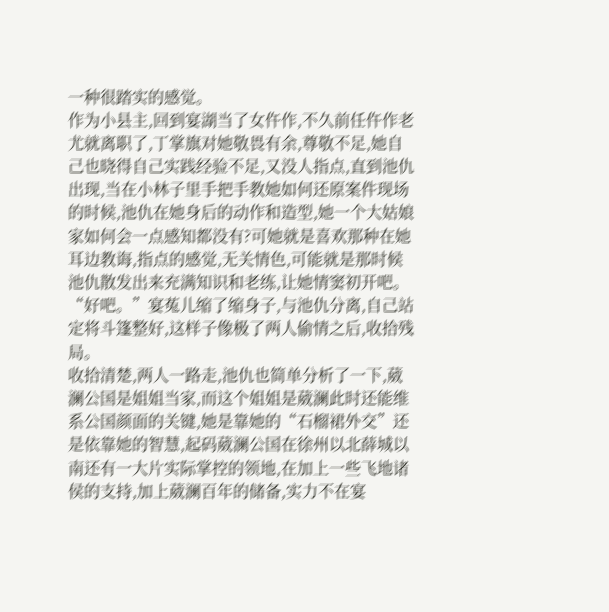一种很踏实的感觉。
作为小县主,回到宴湖当了女仵作,不久前任仵作老尤就离职了,丁掌旗对她敬畏有余,尊敬不足,她自己也晓得自己实践经验不足,又没人指点,直到池仇出现,当在小林子里手把手教她如何还原案件现场的时候,池仇在她身后的动作和造型,她一个大姑娘家如何会一点感知都没有?可她就是喜欢那种在她耳边教诲,指点的感觉,无关情色,可能就是那时候池仇散发出来充满知识和老练,让她情窦初开吧。
“好吧。”宴菟儿缩了缩身子,与池仇分离,自己站定将斗篷整好,这样子像极了两人偷情之后,收拾残局。
收拾清楚,两人一路走,池仇也简单分析了一下,葳澜公国是姐姐当家,而这个姐姐是葳澜此时还能维系公国颜面的关键,她是靠她的“石榴裙外交”还是依靠她的智慧,起码葳澜公国在徐州以北薛城以南还有一大片实际掌控的领地,在加上一些飞地诸侯的支持,加上葳澜百年的储备,实力不在宴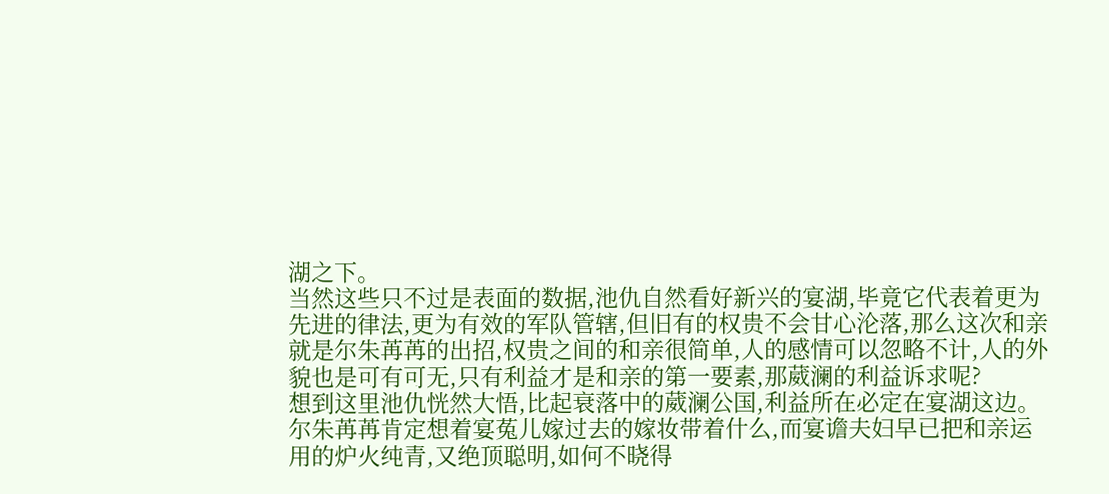湖之下。
当然这些只不过是表面的数据,池仇自然看好新兴的宴湖,毕竟它代表着更为先进的律法,更为有效的军队管辖,但旧有的权贵不会甘心沦落,那么这次和亲就是尔朱苒苒的出招,权贵之间的和亲很简单,人的感情可以忽略不计,人的外貌也是可有可无,只有利益才是和亲的第一要素,那葳澜的利益诉求呢?
想到这里池仇恍然大悟,比起衰落中的葳澜公国,利益所在必定在宴湖这边。
尔朱苒苒肯定想着宴菟儿嫁过去的嫁妆带着什么,而宴谵夫妇早已把和亲运用的炉火纯青,又绝顶聪明,如何不晓得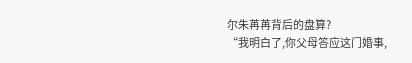尔朱苒苒背后的盘算?
“我明白了,你父母答应这门婚事,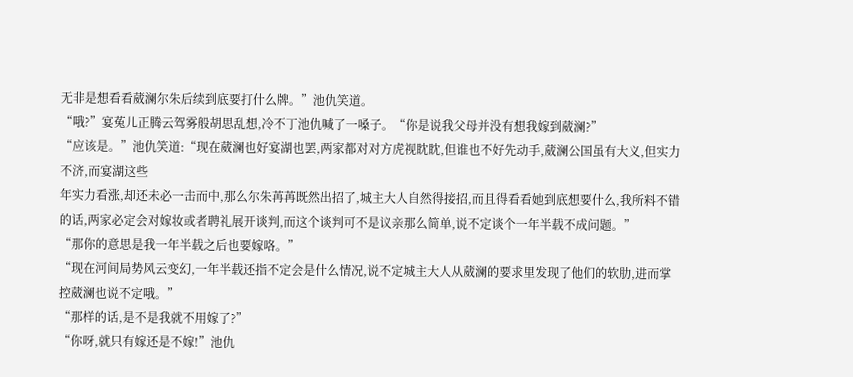无非是想看看葳澜尔朱后续到底要打什么牌。”池仇笑道。
“哦?”宴菟儿正腾云驾雾般胡思乱想,冷不丁池仇喊了一嗓子。“你是说我父母并没有想我嫁到葳澜?”
“应该是。”池仇笑道:“现在葳澜也好宴湖也罢,两家都对对方虎视眈眈,但谁也不好先动手,葳澜公国虽有大义,但实力不济,而宴湖这些
年实力看涨,却还未必一击而中,那么尔朱苒苒既然出招了,城主大人自然得接招,而且得看看她到底想要什么,我所料不错的话,两家必定会对嫁妆或者聘礼展开谈判,而这个谈判可不是议亲那么简单,说不定谈个一年半载不成问题。”
“那你的意思是我一年半载之后也要嫁咯。”
“现在河间局势风云变幻,一年半载还指不定会是什么情况,说不定城主大人从葳澜的要求里发现了他们的软肋,进而掌控葳澜也说不定哦。”
“那样的话,是不是我就不用嫁了?”
“你呀,就只有嫁还是不嫁!”池仇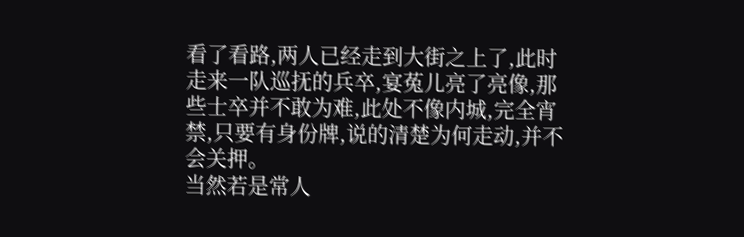看了看路,两人已经走到大街之上了,此时走来一队巡抚的兵卒,宴菟儿亮了亮像,那些士卒并不敢为难,此处不像内城,完全宵禁,只要有身份牌,说的清楚为何走动,并不会关押。
当然若是常人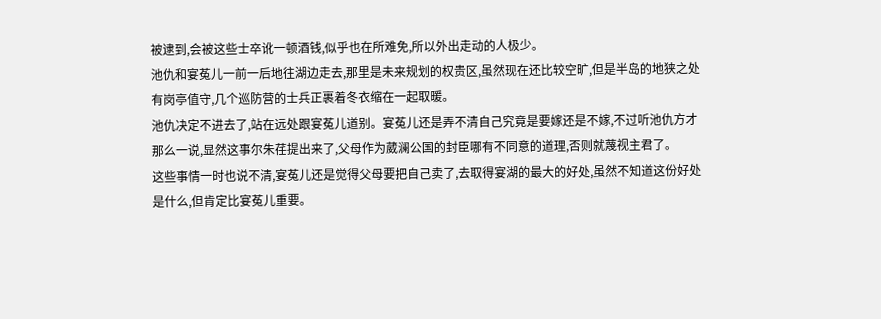被逮到,会被这些士卒讹一顿酒钱,似乎也在所难免,所以外出走动的人极少。
池仇和宴菟儿一前一后地往湖边走去,那里是未来规划的权贵区,虽然现在还比较空旷,但是半岛的地狭之处有岗亭值守,几个巡防营的士兵正裹着冬衣缩在一起取暖。
池仇决定不进去了,站在远处跟宴菟儿道别。宴菟儿还是弄不清自己究竟是要嫁还是不嫁,不过听池仇方才那么一说,显然这事尔朱荏提出来了,父母作为葳澜公国的封臣哪有不同意的道理,否则就蔑视主君了。
这些事情一时也说不清,宴菟儿还是觉得父母要把自己卖了,去取得宴湖的最大的好处,虽然不知道这份好处是什么,但肯定比宴菟儿重要。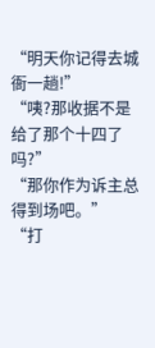“明天你记得去城衙一趟!”
“咦?那收据不是给了那个十四了吗?”
“那你作为诉主总得到场吧。”
“打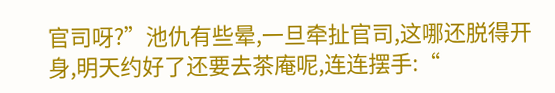官司呀?”池仇有些晕,一旦牵扯官司,这哪还脱得开身,明天约好了还要去茶庵呢,连连摆手:“